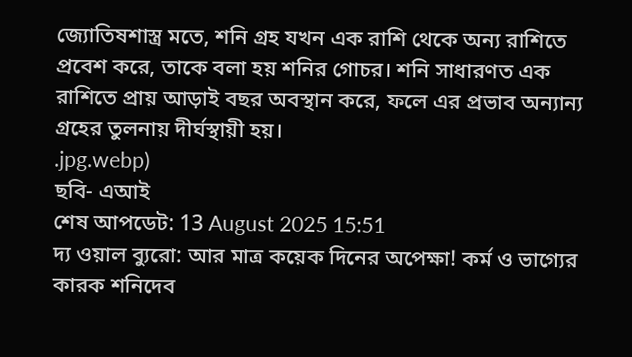জ্যোতিষশাস্ত্র মতে, শনি গ্রহ যখন এক রাশি থেকে অন্য রাশিতে প্রবেশ করে, তাকে বলা হয় শনির গোচর। শনি সাধারণত এক রাশিতে প্রায় আড়াই বছর অবস্থান করে, ফলে এর প্রভাব অন্যান্য গ্রহের তুলনায় দীর্ঘস্থায়ী হয়।
.jpg.webp)
ছবি- এআই
শেষ আপডেট: 13 August 2025 15:51
দ্য ওয়াল ব্যুরো: আর মাত্র কয়েক দিনের অপেক্ষা! কর্ম ও ভাগ্যের কারক শনিদেব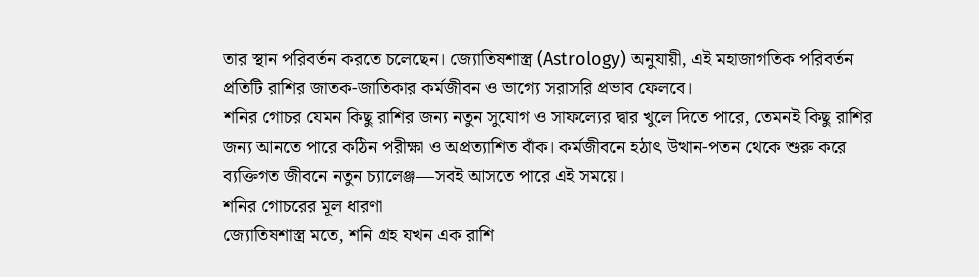তার স্থান পরিবর্তন করতে চলেছেন। জ্যোতিষশাস্ত্র (Astrology) অনুযায়ী, এই মহাজাগতিক পরিবর্তন প্রতিটি রাশির জাতক-জাতিকার কর্মজীবন ও ভাগ্যে সরাসরি প্রভাব ফেলবে।
শনির গোচর যেমন কিছু রাশির জন্য নতুন সুযোগ ও সাফল্যের দ্বার খুলে দিতে পারে, তেমনই কিছু রাশির জন্য আনতে পারে কঠিন পরীক্ষা ও অপ্রত্যাশিত বাঁক। কর্মজীবনে হঠাৎ উত্থান-পতন থেকে শুরু করে ব্যক্তিগত জীবনে নতুন চ্যালেঞ্জ—সবই আসতে পারে এই সময়ে।
শনির গোচরের মূল ধারণা
জ্যোতিষশাস্ত্র মতে, শনি গ্রহ যখন এক রাশি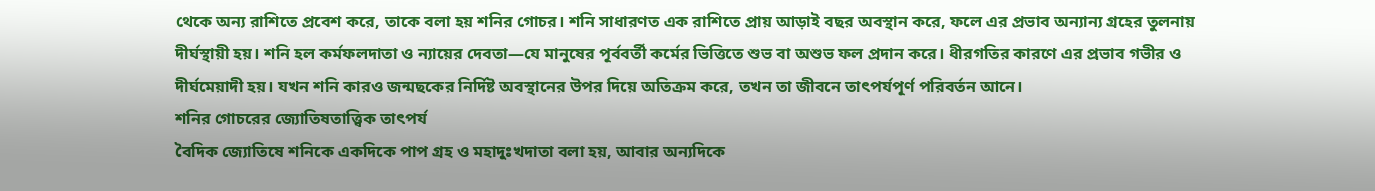থেকে অন্য রাশিতে প্রবেশ করে, তাকে বলা হয় শনির গোচর। শনি সাধারণত এক রাশিতে প্রায় আড়াই বছর অবস্থান করে, ফলে এর প্রভাব অন্যান্য গ্রহের তুলনায় দীর্ঘস্থায়ী হয়। শনি হল কর্মফলদাতা ও ন্যায়ের দেবতা—যে মানুষের পূর্ববর্তী কর্মের ভিত্তিতে শুভ বা অশুভ ফল প্রদান করে। ধীরগতির কারণে এর প্রভাব গভীর ও দীর্ঘমেয়াদী হয়। যখন শনি কারও জন্মছকের নির্দিষ্ট অবস্থানের উপর দিয়ে অতিক্রম করে, তখন তা জীবনে তাৎপর্যপূর্ণ পরিবর্তন আনে।
শনির গোচরের জ্যোতিষতাত্ত্বিক তাৎপর্য
বৈদিক জ্যোতিষে শনিকে একদিকে পাপ গ্রহ ও মহাদুঃখদাতা বলা হয়, আবার অন্যদিকে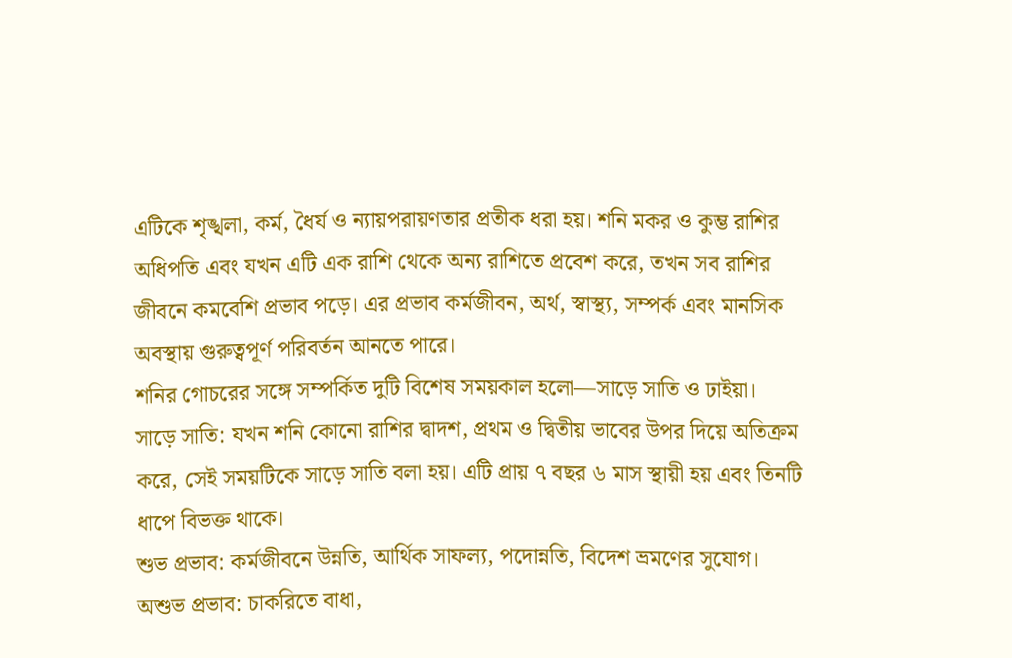এটিকে শৃঙ্খলা, কর্ম, ধৈর্য ও ন্যায়পরায়ণতার প্রতীক ধরা হয়। শনি মকর ও কুম্ভ রাশির অধিপতি এবং যখন এটি এক রাশি থেকে অন্য রাশিতে প্রবেশ করে, তখন সব রাশির জীবনে কমবেশি প্রভাব পড়ে। এর প্রভাব কর্মজীবন, অর্থ, স্বাস্থ্য, সম্পর্ক এবং মানসিক অবস্থায় গুরুত্বপূর্ণ পরিবর্তন আনতে পারে।
শনির গোচরের সঙ্গে সম্পর্কিত দুটি বিশেষ সময়কাল হলো—সাড়ে সাতি ও ঢাইয়া।
সাড়ে সাতি: যখন শনি কোনো রাশির দ্বাদশ, প্রথম ও দ্বিতীয় ভাবের উপর দিয়ে অতিক্রম করে, সেই সময়টিকে সাড়ে সাতি বলা হয়। এটি প্রায় ৭ বছর ৬ মাস স্থায়ী হয় এবং তিনটি ধাপে বিভক্ত থাকে।
শুভ প্রভাব: কর্মজীবনে উন্নতি, আর্থিক সাফল্য, পদোন্নতি, বিদেশ ভ্রমণের সুযোগ।
অশুভ প্রভাব: চাকরিতে বাধা,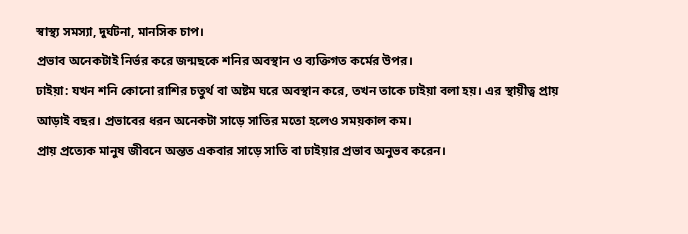স্বাস্থ্য সমস্যা, দুর্ঘটনা, মানসিক চাপ।
প্রভাব অনেকটাই নির্ভর করে জন্মছকে শনির অবস্থান ও ব্যক্তিগত কর্মের উপর।
ঢাইয়া: যখন শনি কোনো রাশির চতুর্থ বা অষ্টম ঘরে অবস্থান করে, তখন তাকে ঢাইয়া বলা হয়। এর স্থায়ীত্ব প্রায় আড়াই বছর। প্রভাবের ধরন অনেকটা সাড়ে সাতির মতো হলেও সময়কাল কম।
প্রায় প্রত্যেক মানুষ জীবনে অন্তত একবার সাড়ে সাতি বা ঢাইয়ার প্রভাব অনুভব করেন।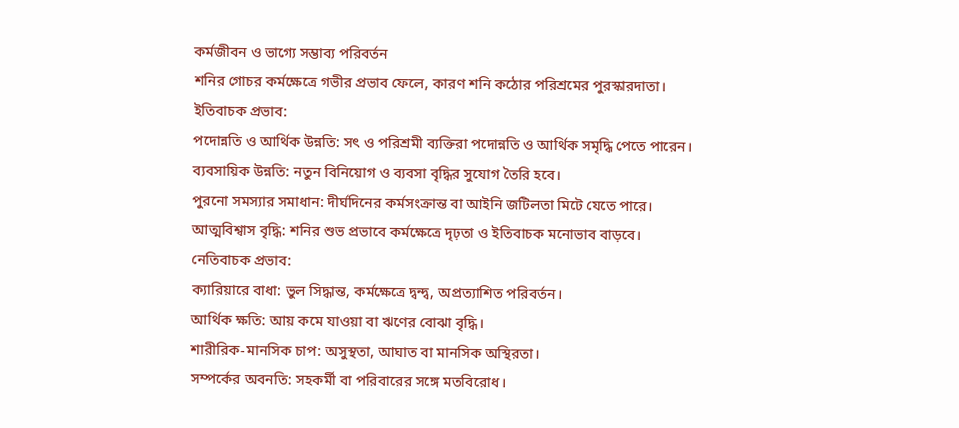কর্মজীবন ও ভাগ্যে সম্ভাব্য পরিবর্তন
শনির গোচর কর্মক্ষেত্রে গভীর প্রভাব ফেলে, কারণ শনি কঠোর পরিশ্রমের পুরস্কারদাতা।
ইতিবাচক প্রভাব:
পদোন্নতি ও আর্থিক উন্নতি: সৎ ও পরিশ্রমী ব্যক্তিরা পদোন্নতি ও আর্থিক সমৃদ্ধি পেতে পারেন।
ব্যবসায়িক উন্নতি: নতুন বিনিয়োগ ও ব্যবসা বৃদ্ধির সুযোগ তৈরি হবে।
পুরনো সমস্যার সমাধান: দীর্ঘদিনের কর্মসংক্রান্ত বা আইনি জটিলতা মিটে যেতে পারে।
আত্মবিশ্বাস বৃদ্ধি: শনির শুভ প্রভাবে কর্মক্ষেত্রে দৃঢ়তা ও ইতিবাচক মনোভাব বাড়বে।
নেতিবাচক প্রভাব:
ক্যারিয়ারে বাধা: ভুল সিদ্ধান্ত, কর্মক্ষেত্রে দ্বন্দ্ব, অপ্রত্যাশিত পরিবর্তন।
আর্থিক ক্ষতি: আয় কমে যাওয়া বা ঋণের বোঝা বৃদ্ধি।
শারীরিক-মানসিক চাপ: অসুস্থতা, আঘাত বা মানসিক অস্থিরতা।
সম্পর্কের অবনতি: সহকর্মী বা পরিবারের সঙ্গে মতবিরোধ।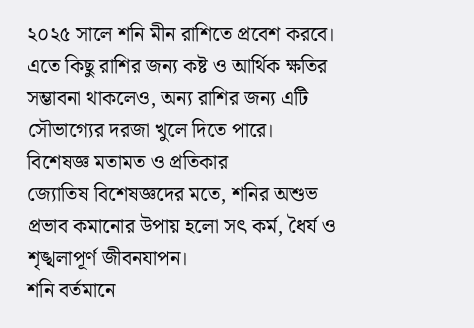২০২৫ সালে শনি মীন রাশিতে প্রবেশ করবে। এতে কিছু রাশির জন্য কষ্ট ও আর্থিক ক্ষতির সম্ভাবনা থাকলেও, অন্য রাশির জন্য এটি সৌভাগ্যের দরজা খুলে দিতে পারে।
বিশেষজ্ঞ মতামত ও প্রতিকার
জ্যোতিষ বিশেষজ্ঞদের মতে, শনির অশুভ প্রভাব কমানোর উপায় হলো সৎ কর্ম, ধৈর্য ও শৃঙ্খলাপূর্ণ জীবনযাপন।
শনি বর্তমানে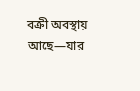বক্রী অবস্থায় আছে—যার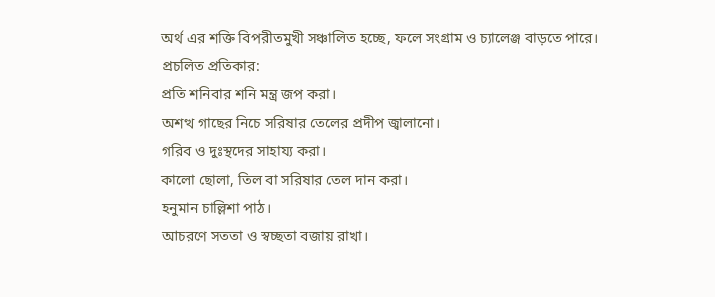অর্থ এর শক্তি বিপরীতমুখী সঞ্চালিত হচ্ছে, ফলে সংগ্রাম ও চ্যালেঞ্জ বাড়তে পারে।
প্রচলিত প্রতিকার:
প্রতি শনিবার শনি মন্ত্র জপ করা।
অশত্থ গাছের নিচে সরিষার তেলের প্রদীপ জ্বালানো।
গরিব ও দুঃস্থদের সাহায্য করা।
কালো ছোলা, তিল বা সরিষার তেল দান করা।
হনুমান চাল্লিশা পাঠ।
আচরণে সততা ও স্বচ্ছতা বজায় রাখা।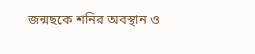জন্মছকে শনির অবস্থান ও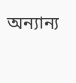অন্যান্য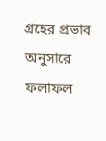গ্রহের প্রভাব অনুসারে ফলাফল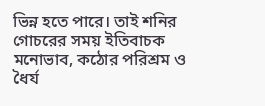ভিন্ন হতে পারে। তাই শনির গোচরের সময় ইতিবাচক মনোভাব, কঠোর পরিশ্রম ও ধৈর্য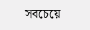সবচেয়ে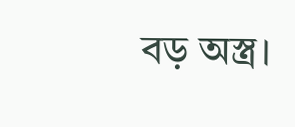বড় অস্ত্র।